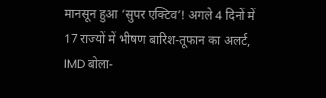मानसून हुआ ‘सुपर एक्टिव’! अगले 4 दिनों में 17 राज्यों में भीषण बारिश-तूफान का अलर्ट, IMD बोला-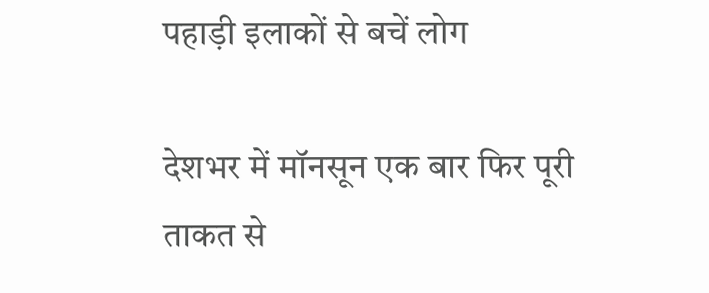पहाड़ी इलाकों से बचें लोग

देशभर में मॉनसून एक बार फिर पूरी ताकत से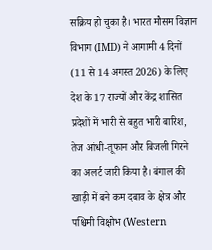सक्रिय हो चुका है। भारत मौसम विज्ञान विभाग (IMD) ने आगामी 4 दिनों (11 से 14 अगस्त 2026) के लिए देश के 17 राज्यों और केंद्र शासित प्रदेशों में भारी से बहुत भारी बारिश, तेज आंधी-तूफान और बिजली गिरने का अलर्ट जारी किया है। बंगाल की खाड़ी में बने कम दबाव के क्षेत्र और पश्चिमी विक्षोभ (Western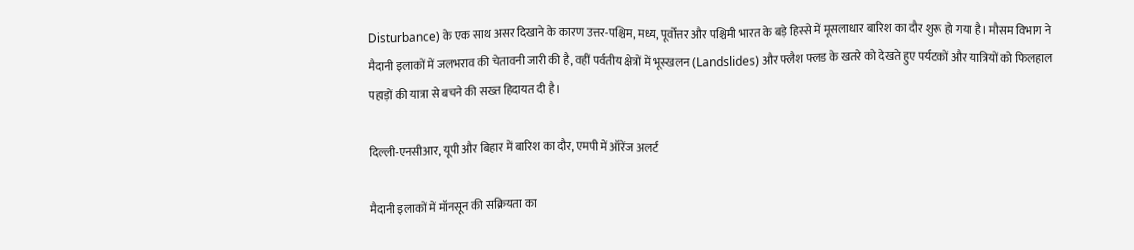Disturbance) के एक साथ असर दिखाने के कारण उत्तर-पश्चिम, मध्य, पूर्वोत्तर और पश्चिमी भारत के बड़े हिस्से में मूसलाधार बारिश का दौर शुरू हो गया है। मौसम विभाग ने मैदानी इलाकों में जलभराव की चेतावनी जारी की है, वहीं पर्वतीय क्षेत्रों में भूस्खलन (Landslides) और फ्लैश फ्लड के खतरे को देखते हुए पर्यटकों और यात्रियों को फिलहाल पहाड़ों की यात्रा से बचने की सख्त हिदायत दी है।

दिल्ली-एनसीआर, यूपी और बिहार में बारिश का दौर, एमपी में ऑरेंज अलर्ट

मैदानी इलाकों में मॉनसून की सक्रियता का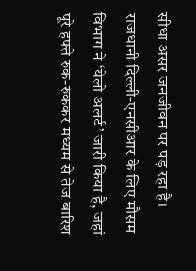सीधा असर जनजीवन पर पड़ रहा है। राजधानी दिल्ली-एनसीआर के लिए मौसम विभाग ने ‘येलो अलर्ट’ जारी किया है, जहां पूरे हफ्ते रुक-रुककर मध्यम से तेज बारिश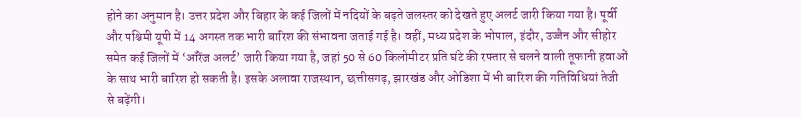होने का अनुमान है। उत्तर प्रदेश और बिहार के कई जिलों में नदियों के बढ़ते जलस्तर को देखते हुए अलर्ट जारी किया गया है। पूर्वी और पश्चिमी यूपी में 14 अगस्त तक भारी बारिश की संभावना जताई गई है। वहीं, मध्य प्रदेश के भोपाल, इंदौर, उज्जैन और सीहोर समेत कई जिलों में ‘ऑरेंज अलर्ट’ जारी किया गया है, जहां 50 से 60 किलोमीटर प्रति घंटे की रफ्तार से चलने वाली तूफानी हवाओं के साथ भारी बारिश हो सकती है। इसके अलावा राजस्थान, छत्तीसगढ़, झारखंड और ओडिशा में भी बारिश की गतिविधियां तेजी से बढ़ेंगी।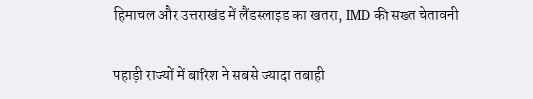हिमाचल और उत्तराखंड में लैंडस्लाइड का खतरा, IMD की सख्त चेतावनी

पहाड़ी राज्यों में बारिश ने सबसे ज्यादा तबाही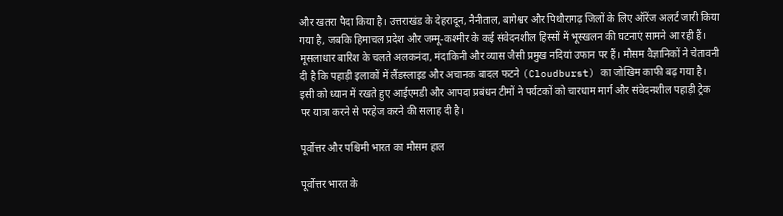और खतरा पैदा किया है। उत्तराखंड के देहरादून, नैनीताल, बागेश्वर और पिथौरागढ़ जिलों के लिए ऑरेंज अलर्ट जारी किया गया है, जबकि हिमाचल प्रदेश और जम्मू-कश्मीर के कई संवेदनशील हिस्सों में भूस्खलन की घटनाएं सामने आ रही हैं। मूसलाधार बारिश के चलते अलकनंदा, मंदाकिनी और व्यास जैसी प्रमुख नदियां उफान पर हैं। मौसम वैज्ञानिकों ने चेतावनी दी है कि पहाड़ी इलाकों में लैंडस्लाइड और अचानक बादल फटने (Cloudburst) का जोखिम काफी बढ़ गया है। इसी को ध्यान में रखते हुए आईएमडी और आपदा प्रबंधन टीमों ने पर्यटकों को चारधाम मार्ग और संवेदनशील पहाड़ी ट्रेक पर यात्रा करने से परहेज करने की सलाह दी है।

पूर्वोत्तर और पश्चिमी भारत का मौसम हाल

पूर्वोत्तर भारत के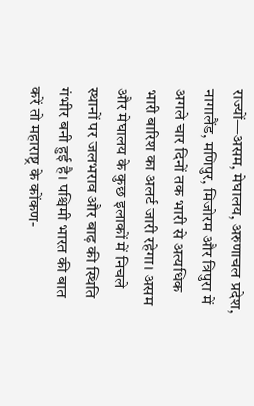राज्यों—असम, मेघालय, अरुणाचल प्रदेश, नागालैंड, मणिपुर, मिजोरम और त्रिपुरा में अगले चार दिनों तक भारी से अत्यधिक भारी बारिश का अलर्ट जारी रहेगा। असम और मेघालय के कुछ इलाकों में निचले स्थानों पर जलभराव और बाढ़ की स्थिति गंभीर बनी हुई है। पश्चिमी भारत की बात करें तो महाराष्ट्र के कोंकण-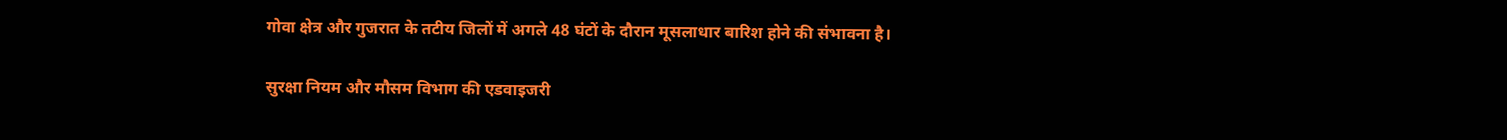गोवा क्षेत्र और गुजरात के तटीय जिलों में अगले 48 घंटों के दौरान मूसलाधार बारिश होने की संभावना है।

सुरक्षा नियम और मौसम विभाग की एडवाइजरी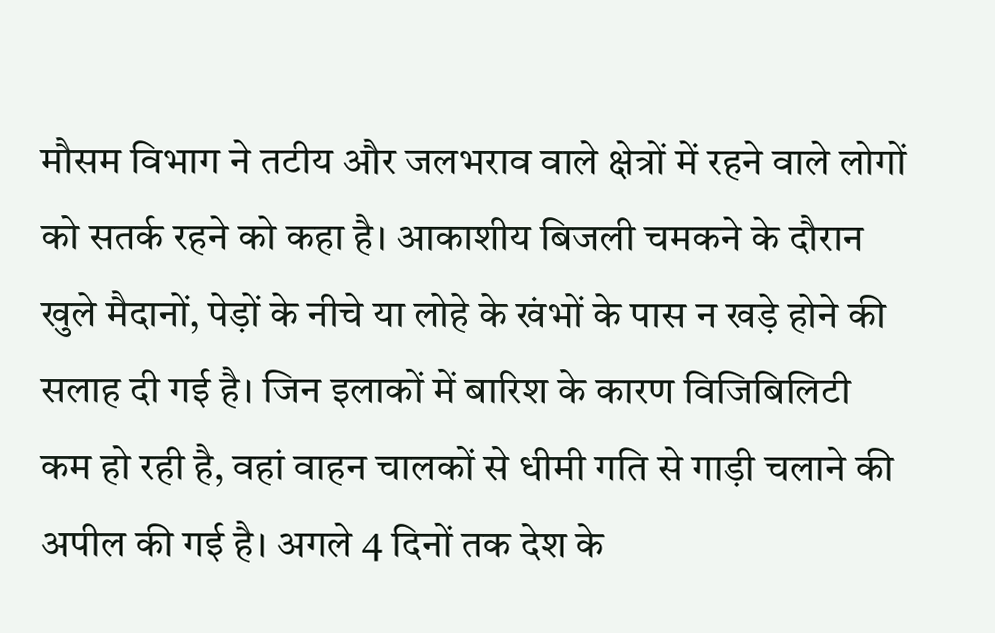मौसम विभाग ने तटीय और जलभराव वाले क्षेत्रों में रहने वाले लोगों को सतर्क रहने को कहा है। आकाशीय बिजली चमकने के दौरान खुले मैदानों, पेड़ों के नीचे या लोहे के खंभों के पास न खड़े होने की सलाह दी गई है। जिन इलाकों में बारिश के कारण विजिबिलिटी कम हो रही है, वहां वाहन चालकों से धीमी गति से गाड़ी चलाने की अपील की गई है। अगले 4 दिनों तक देश के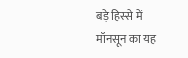बड़े हिस्से में मॉनसून का यह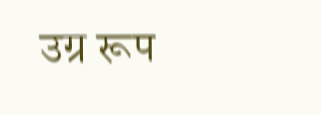उग्र रूप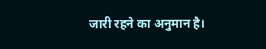जारी रहने का अनुमान है।